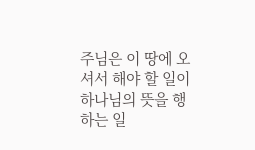주님은 이 땅에 오셔서 해야 할 일이 하나님의 뜻을 행하는 일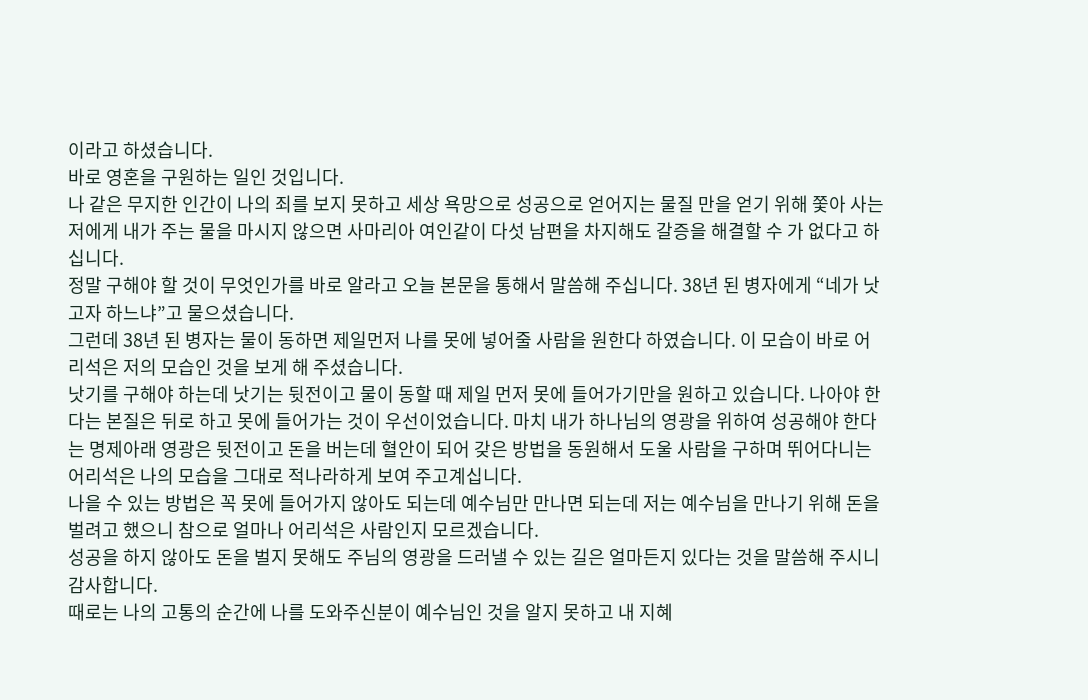이라고 하셨습니다.
바로 영혼을 구원하는 일인 것입니다.
나 같은 무지한 인간이 나의 죄를 보지 못하고 세상 욕망으로 성공으로 얻어지는 물질 만을 얻기 위해 쫓아 사는 저에게 내가 주는 물을 마시지 않으면 사마리아 여인같이 다섯 남편을 차지해도 갈증을 해결할 수 가 없다고 하십니다.
정말 구해야 할 것이 무엇인가를 바로 알라고 오늘 본문을 통해서 말씀해 주십니다. 38년 된 병자에게 “네가 낫고자 하느냐”고 물으셨습니다.
그런데 38년 된 병자는 물이 동하면 제일먼저 나를 못에 넣어줄 사람을 원한다 하였습니다. 이 모습이 바로 어리석은 저의 모습인 것을 보게 해 주셨습니다.
낫기를 구해야 하는데 낫기는 뒷전이고 물이 동할 때 제일 먼저 못에 들어가기만을 원하고 있습니다. 나아야 한다는 본질은 뒤로 하고 못에 들어가는 것이 우선이었습니다. 마치 내가 하나님의 영광을 위하여 성공해야 한다는 명제아래 영광은 뒷전이고 돈을 버는데 혈안이 되어 갖은 방법을 동원해서 도울 사람을 구하며 뛰어다니는 어리석은 나의 모습을 그대로 적나라하게 보여 주고계십니다.
나을 수 있는 방법은 꼭 못에 들어가지 않아도 되는데 예수님만 만나면 되는데 저는 예수님을 만나기 위해 돈을 벌려고 했으니 참으로 얼마나 어리석은 사람인지 모르겠습니다.
성공을 하지 않아도 돈을 벌지 못해도 주님의 영광을 드러낼 수 있는 길은 얼마든지 있다는 것을 말씀해 주시니 감사합니다.
때로는 나의 고통의 순간에 나를 도와주신분이 예수님인 것을 알지 못하고 내 지혜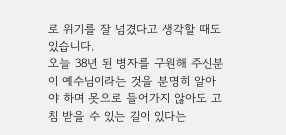로 위기를 잘 넘겼다고 생각할 때도 있습니다.
오늘 38년 된 병자를 구원해 주신분이 예수님이라는 것을 분명히 알아야 하며 못으로 들어가지 않아도 고침 받을 수 있는 길이 있다는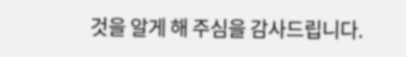것을 알게 해 주심을 감사드립니다.